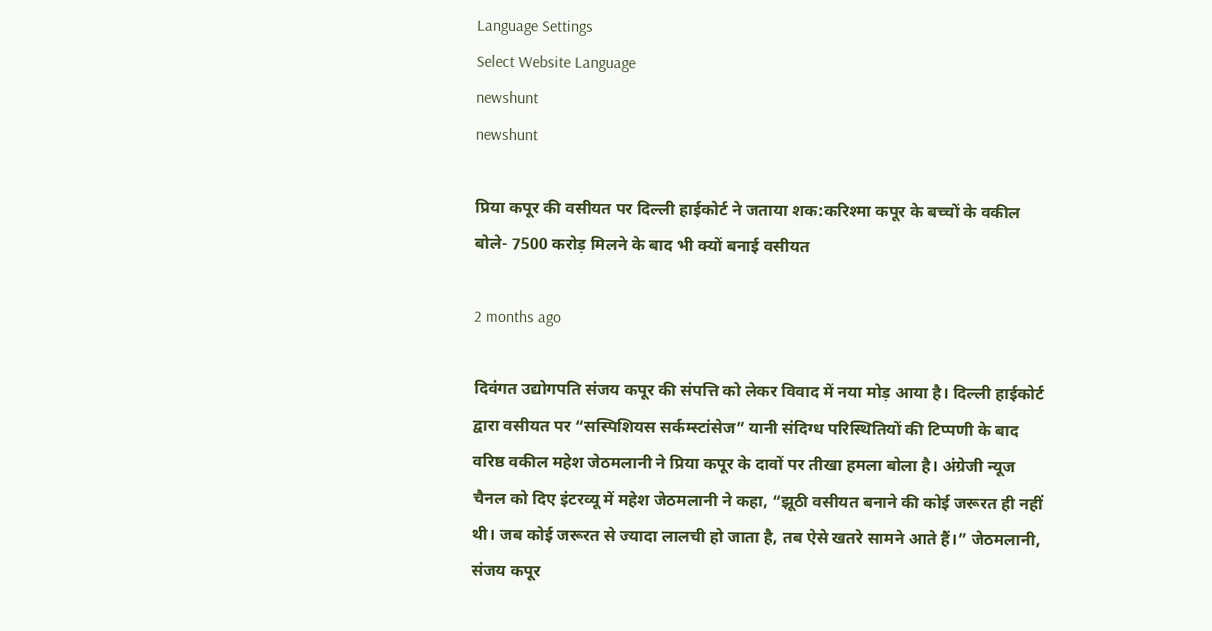Language Settings
Select Website Language
newshunt
newshunt

प्रिया कपूर की वसीयत पर दिल्ली हाईकोर्ट ने जताया शक:करिश्मा कपूर के बच्चों के वकील बोले- 7500 करोड़ मिलने के बाद भी क्यों बनाई वसीयत

2 months ago

दिवंगत उद्योगपति संजय कपूर की संपत्ति को लेकर विवाद में नया मोड़ आया है। दिल्ली हाईकोर्ट द्वारा वसीयत पर “सस्पिशियस सर्कम्स्टांसेज” यानी संदिग्ध परिस्थितियों की टिप्पणी के बाद वरिष्ठ वकील महेश जेठमलानी ने प्रिया कपूर के दावों पर तीखा हमला बोला है। अंग्रेजी न्यूज चैनल को दिए इंटरव्यू में महेश जेठमलानी ने कहा, “झूठी वसीयत बनाने की कोई जरूरत ही नहीं थी। जब कोई जरूरत से ज्यादा लालची हो जाता है, तब ऐसे खतरे सामने आते हैं।” जेठमलानी, संजय कपूर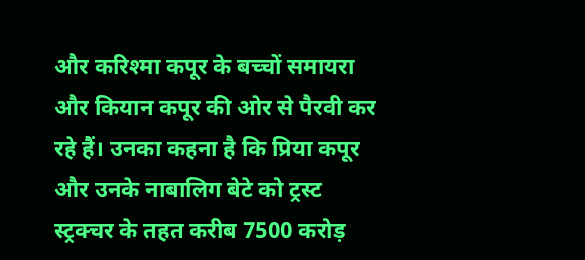और करिश्मा कपूर के बच्चों समायरा और कियान कपूर की ओर से पैरवी कर रहे हैं। उनका कहना है कि प्रिया कपूर और उनके नाबालिग बेटे को ट्रस्ट स्ट्रक्चर के तहत करीब 7500 करोड़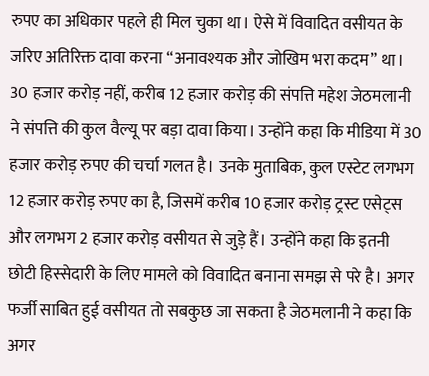रुपए का अधिकार पहले ही मिल चुका था। ऐसे में विवादित वसीयत के जरिए अतिरिक्त दावा करना “अनावश्यक और जोखिम भरा कदम” था। 30 हजार करोड़ नहीं, करीब 12 हजार करोड़ की संपत्ति महेश जेठमलानी ने संपत्ति की कुल वैल्यू पर बड़ा दावा किया। उन्होंने कहा कि मीडिया में 30 हजार करोड़ रुपए की चर्चा गलत है। उनके मुताबिक, कुल एस्टेट लगभग 12 हजार करोड़ रुपए का है, जिसमें करीब 10 हजार करोड़ ट्रस्ट एसेट्स और लगभग 2 हजार करोड़ वसीयत से जुड़े हैं। उन्होंने कहा कि इतनी छोटी हिस्सेदारी के लिए मामले को विवादित बनाना समझ से परे है। अगर फर्जी साबित हुई वसीयत तो सबकुछ जा सकता है जेठमलानी ने कहा कि अगर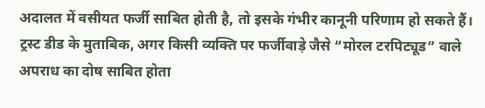अदालत में वसीयत फर्जी साबित होती है, तो इसके गंभीर कानूनी परिणाम हो सकते हैं। ट्रस्ट डीड के मुताबिक, अगर किसी व्यक्ति पर फर्जीवाड़े जैसे “मोरल टरपिट्यूड” वाले अपराध का दोष साबित होता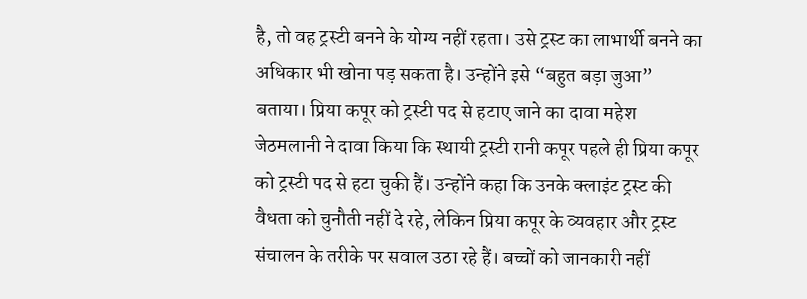है, तो वह ट्रस्टी बनने के योग्य नहीं रहता। उसे ट्रस्ट का लाभार्थी बनने का अधिकार भी खोना पड़ सकता है। उन्होंने इसे “बहुत बड़ा जुआ” बताया। प्रिया कपूर को ट्रस्टी पद से हटाए जाने का दावा महेश जेठमलानी ने दावा किया कि स्थायी ट्रस्टी रानी कपूर पहले ही प्रिया कपूर को ट्रस्टी पद से हटा चुकी हैं। उन्होंने कहा कि उनके क्लाइंट ट्रस्ट की वैधता को चुनौती नहीं दे रहे, लेकिन प्रिया कपूर के व्यवहार और ट्रस्ट संचालन के तरीके पर सवाल उठा रहे हैं। बच्चों को जानकारी नहीं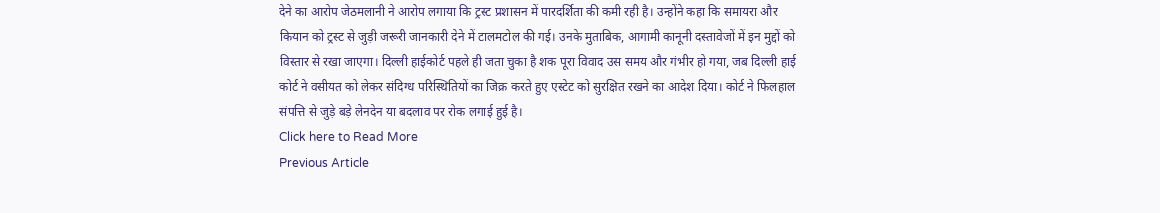देने का आरोप जेठमलानी ने आरोप लगाया कि ट्रस्ट प्रशासन में पारदर्शिता की कमी रही है। उन्होंने कहा कि समायरा और कियान को ट्रस्ट से जुड़ी जरूरी जानकारी देने में टालमटोल की गई। उनके मुताबिक, आगामी कानूनी दस्तावेजों में इन मुद्दों को विस्तार से रखा जाएगा। दिल्ली हाईकोर्ट पहले ही जता चुका है शक पूरा विवाद उस समय और गंभीर हो गया, जब दिल्ली हाई कोर्ट ने वसीयत को लेकर संदिग्ध परिस्थितियों का जिक्र करते हुए एस्टेट को सुरक्षित रखने का आदेश दिया। कोर्ट ने फिलहाल संपत्ति से जुड़े बड़े लेनदेन या बदलाव पर रोक लगाई हुई है।
Click here to Read More
Previous Article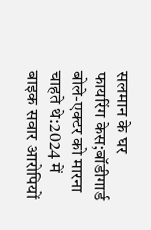सलमान के घर फायरिंग केस;बॉडीगार्ड बोले-एक्टर को मारना चाहते थे:2024 में बाइक सवार आरोपियों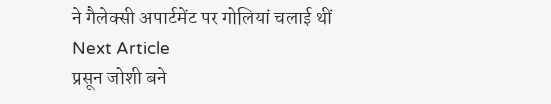ने गैलेक्सी अपार्टमेंट पर गोलियां चलाई थीं
Next Article
प्रसून जोशी बने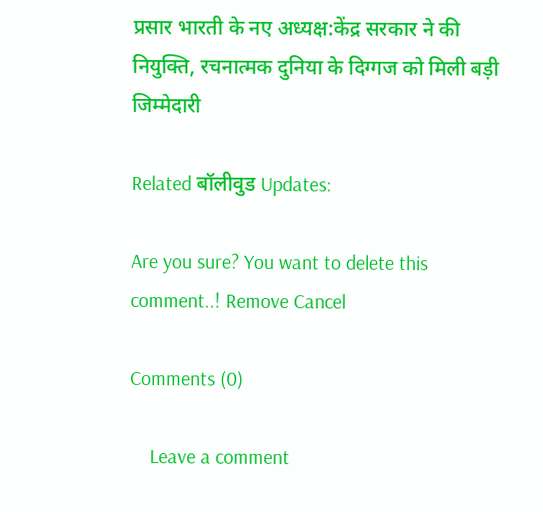प्रसार भारती के नए अध्यक्ष:केंद्र सरकार ने की नियुक्ति, रचनात्मक दुनिया के दिग्गज को मिली बड़ी जिम्मेदारी

Related बॉलीवुड Updates:

Are you sure? You want to delete this comment..! Remove Cancel

Comments (0)

    Leave a comment